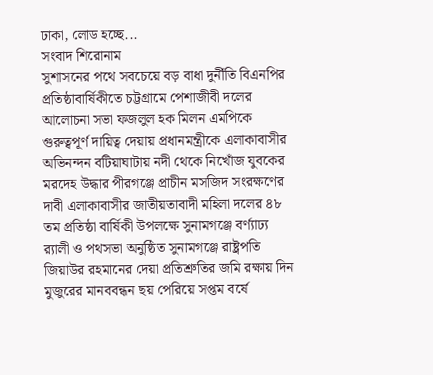ঢাকা, লোড হচ্ছে...
সংবাদ শিরোনাম
সুশাসনের পথে সবচেয়ে বড় বাধা দুর্নীতি বিএনপির প্রতিষ্ঠাবার্ষিকীতে চট্টগ্রামে পেশাজীবী দলের আলোচনা সভা ফজলুল হক মিলন এমপিকে গুরুত্বপূর্ণ দায়িত্ব দেয়ায় প্রধানমন্ত্রীকে এলাকাবাসীর অভিনন্দন বটিয়াঘাটায় নদী থেকে নিখোঁজ যুবকের মরদেহ উদ্ধার পীরগঞ্জে প্রাচীন মসজিদ সংরক্ষণের দাবী এলাকাবাসীর জাতীয়তাবাদী মহিলা দলের ৪৮ তম প্রতিষ্ঠা বার্ষিকী উপলক্ষে সুনামগঞ্জে বর্ণ্যাঢ্য র‌্যালী ও পথসভা অনুষ্ঠিত সুনামগঞ্জে রাষ্ট্রপতি জিয়াউর রহমানের দেয়া প্রতিশ্রুতির জমি রক্ষায় দিন মুজুরের মানববন্ধন ছয় পেরিয়ে সপ্তম বর্ষে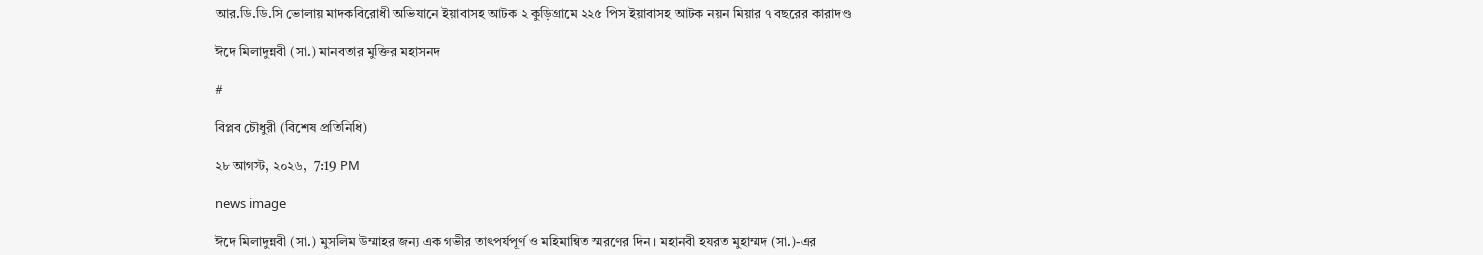আর.ডি.ডি.সি ভোলায় মাদকবিরোধী অভিযানে ইয়াবাসহ আটক ২ কুড়িগ্রামে ২২৫ পিস ইয়াবাসহ আটক নয়ন মিয়ার ৭ বছরের কারাদণ্ড

ঈদে মিলাদুন্নবী (সা.) মানবতার মুক্তির মহাসনদ

#

বিপ্লব চৌধুরী (বিশেষ প্রতিনিধি)

২৮ আগস্ট, ২০২৬,  7:19 PM

news image

ঈদে মিলাদুন্নবী (সা.) মুসলিম উম্মাহর জন্য এক গভীর তাৎপর্যপূর্ণ ও মহিমান্বিত স্মরণের দিন। মহানবী হযরত মুহাম্মদ (সা.)-এর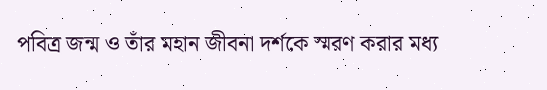পবিত্র জন্ম ও তাঁর মহান জীবনা দর্শকে স্মরণ করার মধ্য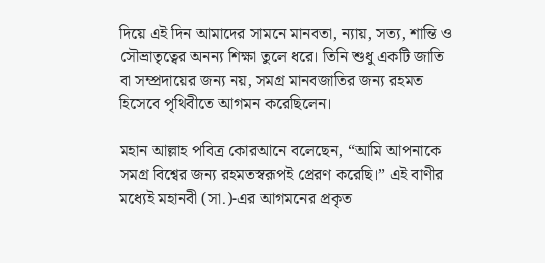দিয়ে এই দিন আমাদের সামনে মানবতা, ন্যায়, সত্য, শান্তি ও সৌভ্রাতৃত্বের অনন্য শিক্ষা তুলে ধরে। তিনি শুধু একটি জাতি বা সম্প্রদায়ের জন্য নয়, সমগ্র মানবজাতির জন্য রহমত হিসেবে পৃথিবীতে আগমন করেছিলেন।

মহান আল্লাহ পবিত্র কোরআনে বলেছেন, “আমি আপনাকে সমগ্র বিশ্বের জন্য রহমতস্বরূপই প্রেরণ করেছি।” এই বাণীর মধ্যেই মহানবী (সা.)-এর আগমনের প্রকৃত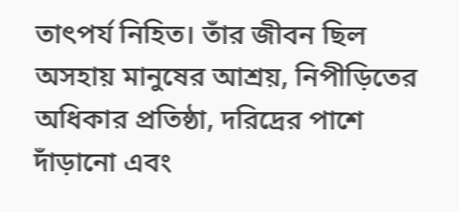তাৎপর্য নিহিত। তাঁর জীবন ছিল অসহায় মানুষের আশ্রয়, নিপীড়িতের অধিকার প্রতিষ্ঠা, দরিদ্রের পাশে দাঁড়ানো এবং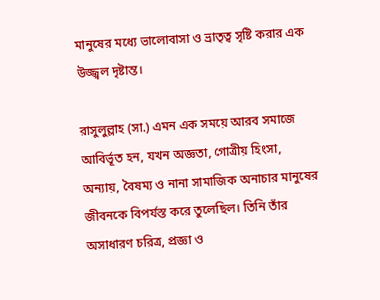মানুষের মধ্যে ভালোবাসা ও ভ্রাতৃত্ব সৃষ্টি করার এক উজ্জ্বল দৃষ্টান্ত।

রাসুলুল্লাহ (সা.) এমন এক সময়ে আরব সমাজে আবির্ভূত হন, যখন অজ্ঞতা, গোত্রীয় হিংসা, অন্যায়, বৈষম্য ও নানা সামাজিক অনাচার মানুষের জীবনকে বিপর্যস্ত করে তুলেছিল। তিনি তাঁর অসাধারণ চরিত্র, প্রজ্ঞা ও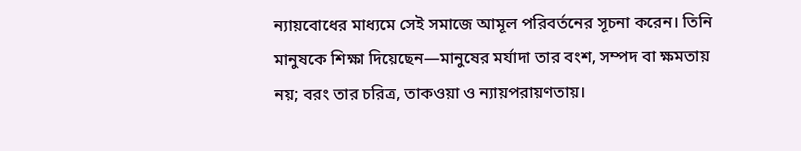ন্যায়বোধের মাধ্যমে সেই সমাজে আমূল পরিবর্তনের সূচনা করেন। তিনি মানুষকে শিক্ষা দিয়েছেন—মানুষের মর্যাদা তার বংশ, সম্পদ বা ক্ষমতায় নয়; বরং তার চরিত্র, তাকওয়া ও ন্যায়পরায়ণতায়।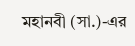মহানবী (সা.)-এর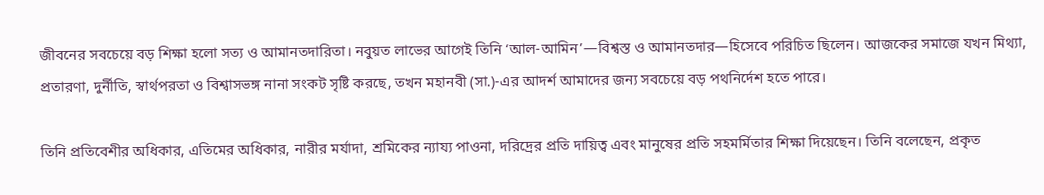জীবনের সবচেয়ে বড় শিক্ষা হলো সত্য ও আমানতদারিতা। নবুয়ত লাভের আগেই তিনি ‘আল-আমিন’—বিশ্বস্ত ও আমানতদার—হিসেবে পরিচিত ছিলেন। আজকের সমাজে যখন মিথ্যা, প্রতারণা, দুর্নীতি, স্বার্থপরতা ও বিশ্বাসভঙ্গ নানা সংকট সৃষ্টি করছে, তখন মহানবী (সা.)-এর আদর্শ আমাদের জন্য সবচেয়ে বড় পথনির্দেশ হতে পারে।

তিনি প্রতিবেশীর অধিকার, এতিমের অধিকার, নারীর মর্যাদা, শ্রমিকের ন্যায্য পাওনা, দরিদ্রের প্রতি দায়িত্ব এবং মানুষের প্রতি সহমর্মিতার শিক্ষা দিয়েছেন। তিনি বলেছেন, প্রকৃত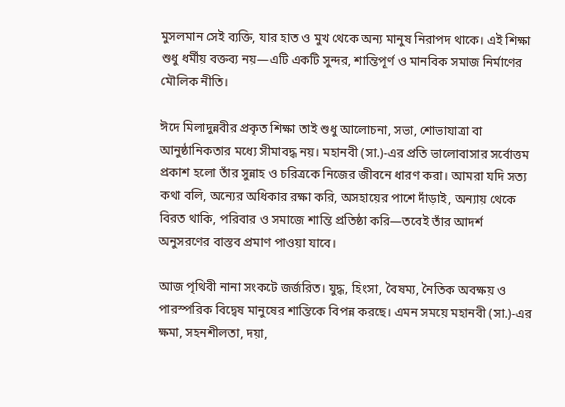মুসলমান সেই ব্যক্তি, যার হাত ও মুখ থেকে অন্য মানুষ নিরাপদ থাকে। এই শিক্ষা শুধু ধর্মীয় বক্তব্য নয়—এটি একটি সুন্দর, শান্তিপূর্ণ ও মানবিক সমাজ নির্মাণের মৌলিক নীতি।

ঈদে মিলাদুন্নবীর প্রকৃত শিক্ষা তাই শুধু আলোচনা, সভা, শোভাযাত্রা বা আনুষ্ঠানিকতার মধ্যে সীমাবদ্ধ নয়। মহানবী (সা.)-এর প্রতি ভালোবাসার সর্বোত্তম প্রকাশ হলো তাঁর সুন্নাহ ও চরিত্রকে নিজের জীবনে ধারণ করা। আমরা যদি সত্য কথা বলি, অন্যের অধিকার রক্ষা করি, অসহায়ের পাশে দাঁড়াই, অন্যায় থেকে বিরত থাকি, পরিবার ও সমাজে শান্তি প্রতিষ্ঠা করি—তবেই তাঁর আদর্শ অনুসরণের বাস্তব প্রমাণ পাওয়া যাবে।

আজ পৃথিবী নানা সংকটে জর্জরিত। যুদ্ধ, হিংসা, বৈষম্য, নৈতিক অবক্ষয় ও পারস্পরিক বিদ্বেষ মানুষের শান্তিকে বিপন্ন করছে। এমন সময়ে মহানবী (সা.)-এর ক্ষমা, সহনশীলতা, দয়া,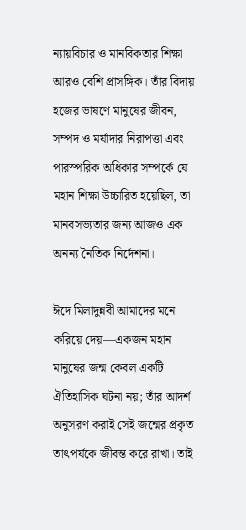ন্যায়বিচার ও মানবিকতার শিক্ষা আরও বেশি প্রাসঙ্গিক। তাঁর বিদায় হজের ভাষণে মানুষের জীবন, সম্পদ ও মর্যাদার নিরাপত্তা এবং পারস্পরিক অধিকার সম্পর্কে যে মহান শিক্ষা উচ্চারিত হয়েছিল, তা মানবসভ্যতার জন্য আজও এক অনন্য নৈতিক নির্দেশনা।

ঈদে মিলাদুন্নবী আমাদের মনে করিয়ে দেয়—একজন মহান মানুষের জন্ম কেবল একটি ঐতিহাসিক ঘটনা নয়; তাঁর আদর্শ অনুসরণ করাই সেই জন্মের প্রকৃত তাৎপর্যকে জীবন্ত করে রাখা। তাই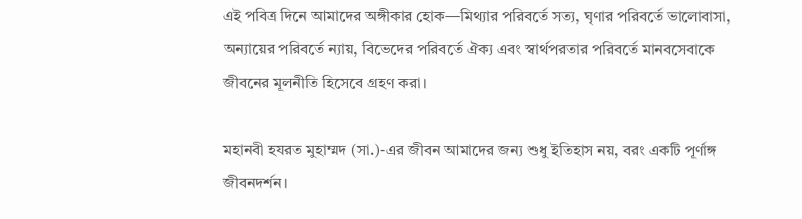এই পবিত্র দিনে আমাদের অঙ্গীকার হোক—মিথ্যার পরিবর্তে সত্য, ঘৃণার পরিবর্তে ভালোবাসা, অন্যায়ের পরিবর্তে ন্যায়, বিভেদের পরিবর্তে ঐক্য এবং স্বার্থপরতার পরিবর্তে মানবসেবাকে জীবনের মূলনীতি হিসেবে গ্রহণ করা।

মহানবী হযরত মুহাম্মদ (সা.)-এর জীবন আমাদের জন্য শুধু ইতিহাস নয়, বরং একটি পূর্ণাঙ্গ জীবনদর্শন।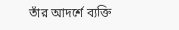তাঁর আদর্শে ব্যক্তি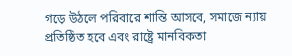গড়ে উঠলে পরিবারে শান্তি আসবে, সমাজে ন্যায় প্রতিষ্ঠিত হবে এবং রাষ্ট্রে মানবিকতা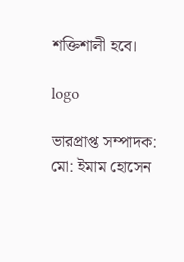শক্তিশালী হবে।

logo

ভারপ্রাপ্ত সম্পাদক: মো: ইমাম হোসেন